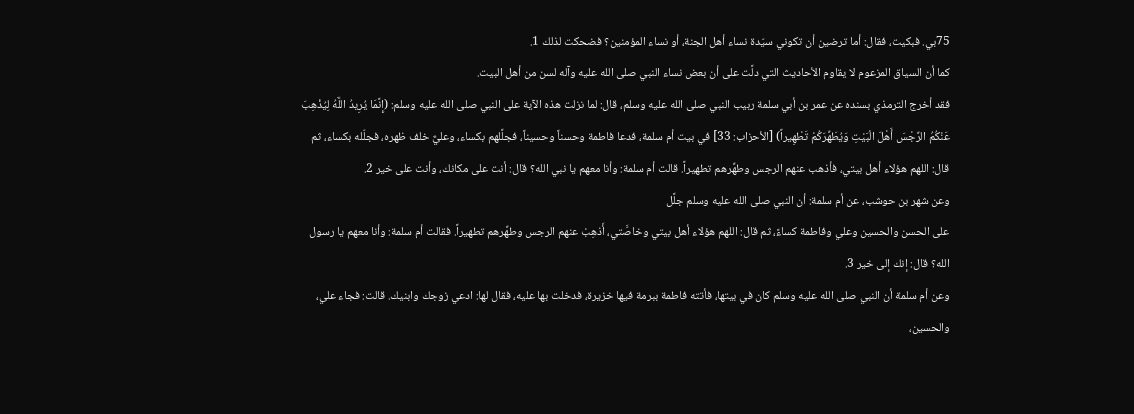75بي. فبكيت، فقال: أما ترضين أن تكوني سيّدة نساء أهل الجنة، أو نساء المؤمنين؟ فضحكت لذلك 1.
كما أن السياق المزعوم لا يقاوم الأحاديث التي دلَّت على أن بعض نساء النبي صلى الله عليه وآله لسن من أهل البيت.
فقد أخرج الترمذي بسنده عن عمر بن أبي سلمة ربيب النبي صلى الله عليه وسلم، قال: لما نزلت هذه الآية على النبي صلى الله عليه وسلم: (إِنَّمَا يُرِيدُ اللَّهُ لِيُذْهِبَ عَنْكُمُ الرِّجْسَ أَهْلَ الْبَيْتِ وَيُطَهِّرَكُمْ تَطْهِيراً) [الأحزاب: 33] في بيت أم سلمة، فدعا فاطمة وحسناً وحسيناً، فجلَّلهم بكساء، وعليٌّ خلف ظهره، فجلّله بكساء، ثم قال: اللهم هؤلاء أهل بيتي، فأذهب عنهم الرجس وطهِّرهم تطهيراً. قالت أم سلمة: وأنا معهم يا نبي الله؟ قال: أنت على مكانك، وأنت على خير 2.
وعن شهر بن حوشب، عن أم سلمة: أن النبي صلى الله عليه وسلم جلَّل
على الحسن والحسين وعلي وفاطمة كساءً، ثم قال: اللهم هؤلاء أهل بيتي وخاصَّتي، أَذهِبْ عنهم الرجس وطهِّرهم تطهيراً. فقالت أم سلمة: وأنا معهم يا رسول الله؟ قال: إنك إلى خير 3.
وعن أم سلمة أن النبي صلى الله عليه وسلم كان في بيتها، فأتته فاطمة ببرمة فيها خزيرة، فدخلت بها عليه، فقال لها: ادعي زوجك وابنيك. قالت: فجاء علي، والحسين،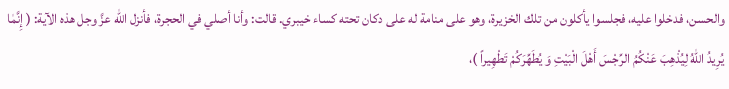والحسن، فدخلوا عليه، فجلسوا يأكلون من تلك الخزيرة، وهو على منامة له على دكان تحته كساء خيبري. قالت: وأنا أصلي في الحجرة، فأنزل الله عزَّ وجل هذه الآية: ( إِنَّمٰا يُرِيدُ اللّٰهُ لِيُذْهِبَ عَنْكُمُ الرِّجْسَ أَهْلَ الْبَيْتِ وَ يُطَهِّرَكُمْ تَطْهِيراً )،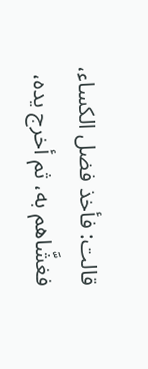قالت: فأخذ فضل الكساء، فغشَّاهم به، ثم أخرج يده،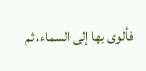فألوى بها إلى السماء، ثم